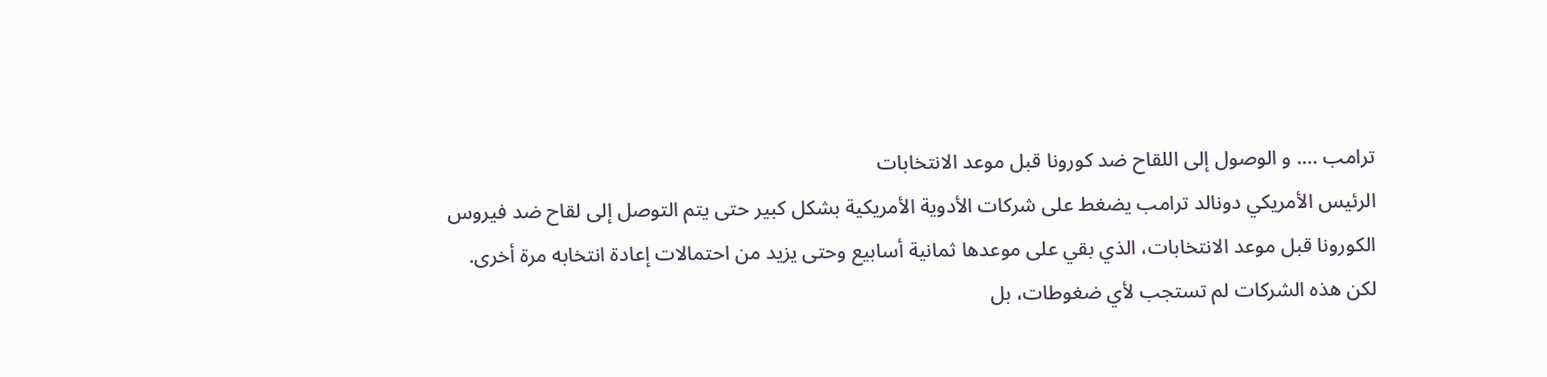ترامب …. و الوصول إلى اللقاح ضد كورونا قبل موعد الانتخابات
الرئيس الأمريكي دونالد ترامب يضغط على شركات الأدوية الأمريكية بشكل كبير حتى يتم التوصل إلى لقاح ضد فيروس
الكورونا قبل موعد الانتخابات، الذي بقي على موعدها ثمانية أسابيع وحتى يزيد من احتمالات إعادة انتخابه مرة أخرى.
لكن هذه الشركات لم تستجب لأي ضغوطات، بل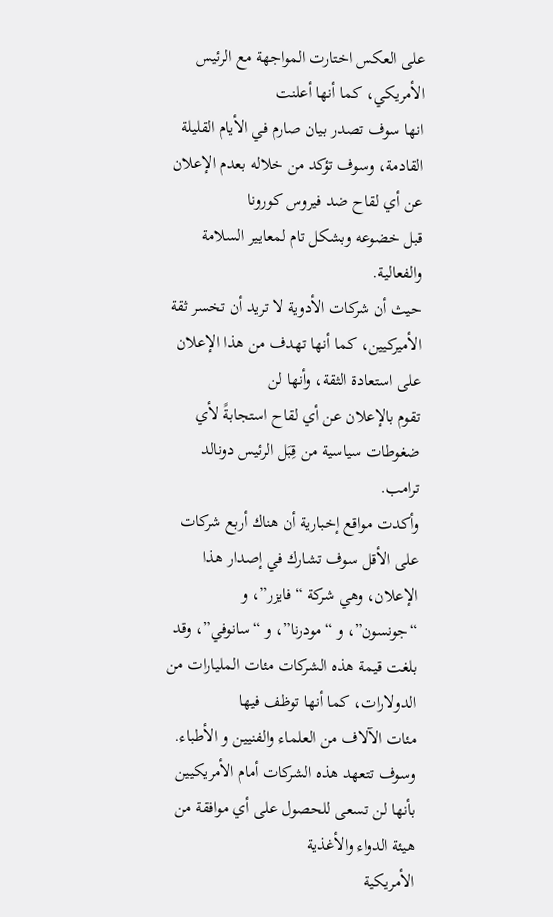على العكس اختارت المواجهة مع الرئيس الأمريكي، كما أنها أعلنت
انها سوف تصدر بيان صارم في الأيام القليلة القادمة، وسوف تؤكد من خلاله بعدم الإعلان عن أي لقاح ضد فيروس كورونا
قبل خضوعه وبشكل تام لمعايير السلامة والفعالية.
حيث أن شركات الأدوية لا تريد أن تخسر ثقة الأميركيين، كما أنها تهدف من هذا الإعلان على استعادة الثقة، وأنها لن
تقوم بالإعلان عن أي لقاح استجابةً لأي ضغوطات سياسية من قِبَل الرئيس دونالد ترامب.
وأكدت مواقع إخبارية أن هناك أربع شركات على الأقل سوف تشارك في إصدار هذا الإعلان، وهي شركة “فايزر”، و
“جونسون”، و “مودرنا”، و “سانوفي”، وقد بلغت قيمة هذه الشركات مئات المليارات من الدولارات، كما أنها توظف فيها
مئات الآلاف من العلماء والفنيين و الأطباء.
وسوف تتعهد هذه الشركات أمام الأمريكيين بأنها لن تسعى للحصول على أي موافقة من هيئة الدواء والأغذية
الأمريكية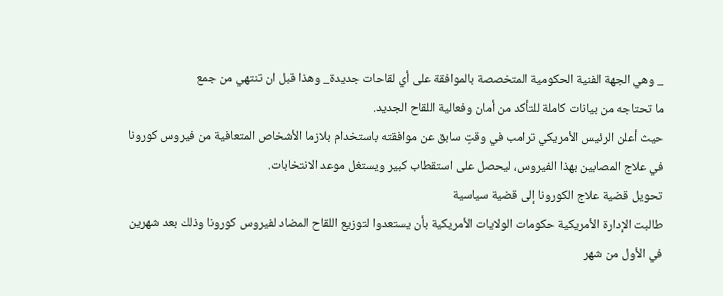_ وهي الجهة الفنية الحكومية المتخصصة بالموافقة على أي لقاحات جديدة_ وهذا قبل ان تنتهي من جمع
ما تحتاجه من بيانات كاملة للتأكد من أمان وفعالية اللقاح الجديد.
حيث أعلن الرئيس الأمريكي ترامب في وقتٍ سابق عن موافقته باستخدام بلازما الأشخاص المتعافية من فيروس كورونا
في علاج المصابين بهذا الفيروس، ليحصل على استقطاب كبير ويستغل موعد الانتخابات.
تحويل قضية علاج الكورونا إلى قضية سياسية
طالبت الإدارة الأمريكية حكومات الولايات الأمريكية بأن يستعدوا لتوزيع اللقاح المضاد لفيروس كورونا وذلك بعد شهرين
في الأول من شهر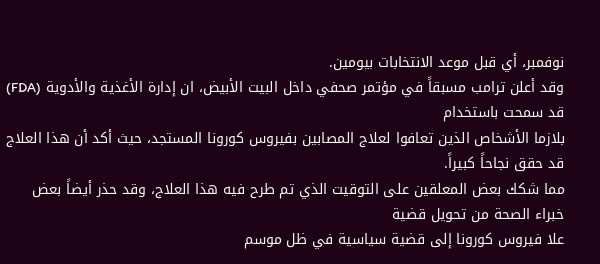نوفمبر، أي قبل موعد الانتخابات بيومين.
وقد أعلن ترامب مسبقاً في مؤتمر صحفي داخل البيت الأبيض، ان إدارة الأغذية والأدوية (FDA) قد سمحت باستخدام
بلازما الأشخاص الذين تعافوا لعلاج المصابين بفيروس كورونا المستجد، حيث أكد أن هذا العلاج قد حقق نجاحاً كبيراً.
مما شكك بعض المعلقين على التوقيت الذي تم طرح فيه هذا العلاج، وقد حذر أيضاً بعض خبراء الصحة من تحويل قضية
علا فيروس كورونا إلى قضية سياسية في ظل موسم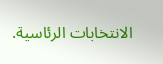الانتخابات الرئاسية.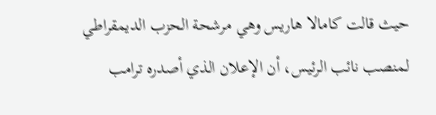حيث قالت كامالا هاريس وهي مرشحة الحزب الديمقراطي لمنصب نائب الرئيس، أن الإعلان الذي أصدره ترامب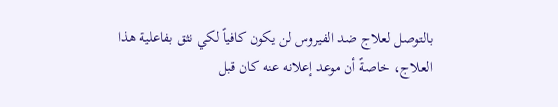بالتوصل لعلاج ضد الفيروس لن يكون كافياً لكي نثق بفاعلية هذا العلاج، خاصةً أن موعد إعلانه عنه كان قبل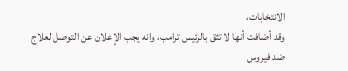الانتخابات،
وقد أضافت أنها لا تثق بالرئيس ترامب، وانه يجب الإعلان عن التوصل لعلاج ضد فيروس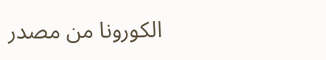الكورونا من مصدر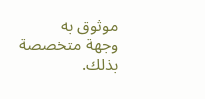موثوق به
وجهة متخصصة بذلك.